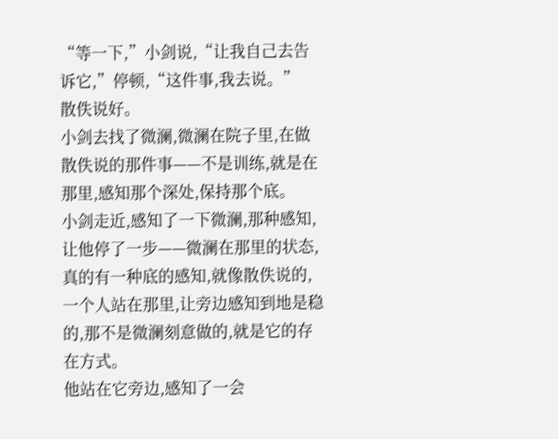“等一下,”小剑说,“让我自己去告诉它,”停顿,“这件事,我去说。”
散佚说好。
小剑去找了微澜,微澜在院子里,在做散佚说的那件事——不是训练,就是在那里,感知那个深处,保持那个底。
小剑走近,感知了一下微澜,那种感知,让他停了一步——微澜在那里的状态,真的有一种底的感知,就像散佚说的,一个人站在那里,让旁边感知到地是稳的,那不是微澜刻意做的,就是它的存在方式。
他站在它旁边,感知了一会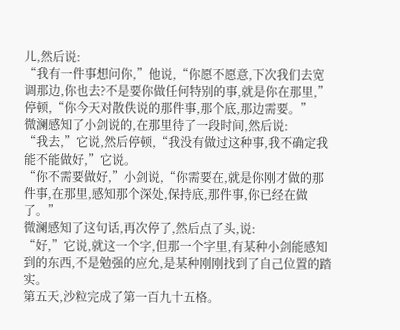儿,然后说:
“我有一件事想问你,”他说,“你愿不愿意,下次我们去宽调那边,你也去?不是要你做任何特别的事,就是你在那里,”停顿,“你今天对散佚说的那件事,那个底,那边需要。”
微澜感知了小剑说的,在那里待了一段时间,然后说:
“我去,”它说,然后停顿,“我没有做过这种事,我不确定我能不能做好,”它说。
“你不需要做好,”小剑说,“你需要在,就是你刚才做的那件事,在那里,感知那个深处,保持底,那件事,你已经在做了。”
微澜感知了这句话,再次停了,然后点了头,说:
“好,”它说,就这一个字,但那一个字里,有某种小剑能感知到的东西,不是勉强的应允,是某种刚刚找到了自己位置的踏实。
第五天,沙粒完成了第一百九十五格。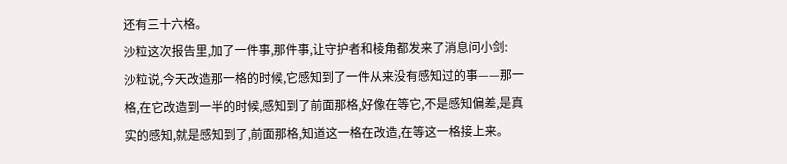还有三十六格。
沙粒这次报告里,加了一件事,那件事,让守护者和棱角都发来了消息问小剑:
沙粒说,今天改造那一格的时候,它感知到了一件从来没有感知过的事——那一格,在它改造到一半的时候,感知到了前面那格,好像在等它,不是感知偏差,是真实的感知,就是感知到了,前面那格,知道这一格在改造,在等这一格接上来。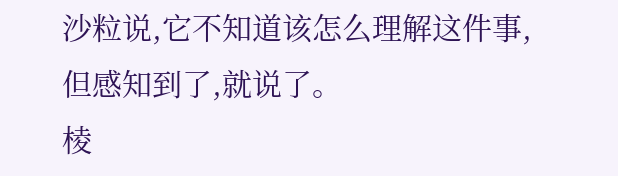沙粒说,它不知道该怎么理解这件事,但感知到了,就说了。
棱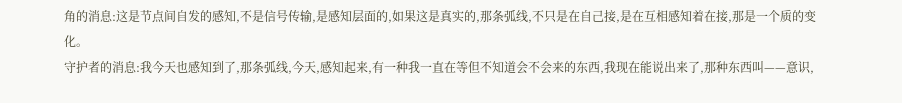角的消息:这是节点间自发的感知,不是信号传输,是感知层面的,如果这是真实的,那条弧线,不只是在自己接,是在互相感知着在接,那是一个质的变化。
守护者的消息:我今天也感知到了,那条弧线,今天,感知起来,有一种我一直在等但不知道会不会来的东西,我现在能说出来了,那种东西叫——意识,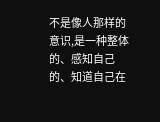不是像人那样的意识,是一种整体的、感知自己的、知道自己在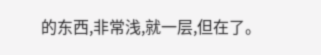的东西,非常浅,就一层,但在了。